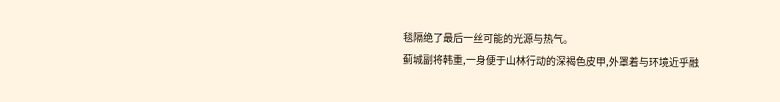毯隔绝了最后一丝可能的光源与热气。
蓟城副将韩重,一身便于山林行动的深褐色皮甲,外罩着与环境近乎融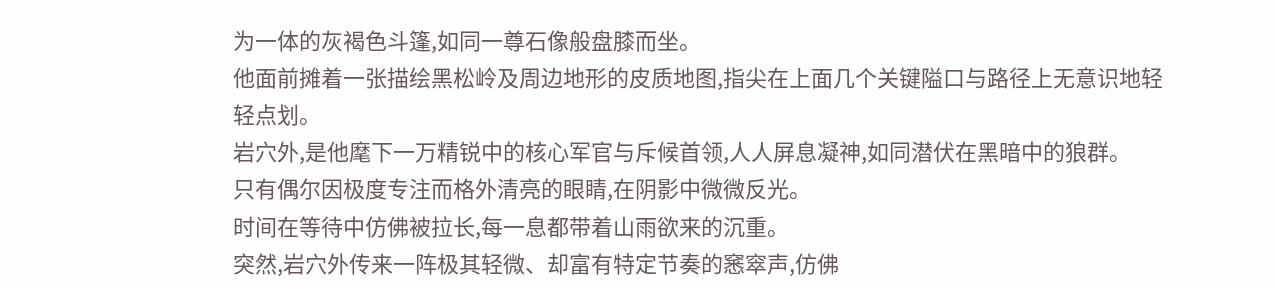为一体的灰褐色斗篷,如同一尊石像般盘膝而坐。
他面前摊着一张描绘黑松岭及周边地形的皮质地图,指尖在上面几个关键隘口与路径上无意识地轻轻点划。
岩穴外,是他麾下一万精锐中的核心军官与斥候首领,人人屏息凝神,如同潜伏在黑暗中的狼群。
只有偶尔因极度专注而格外清亮的眼睛,在阴影中微微反光。
时间在等待中仿佛被拉长,每一息都带着山雨欲来的沉重。
突然,岩穴外传来一阵极其轻微、却富有特定节奏的窸窣声,仿佛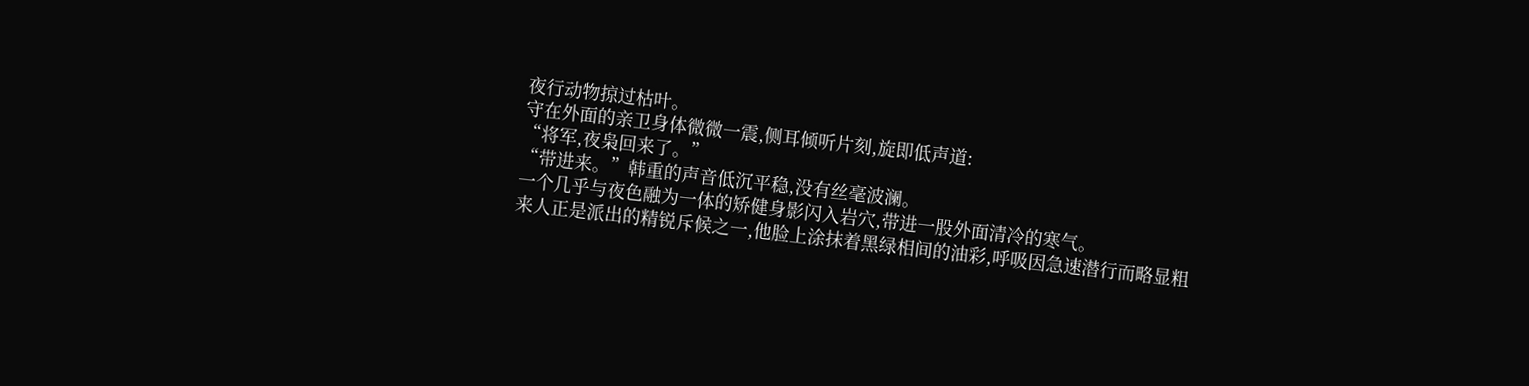夜行动物掠过枯叶。
守在外面的亲卫身体微微一震,侧耳倾听片刻,旋即低声道:
“将军,夜枭回来了。”
“带进来。”韩重的声音低沉平稳,没有丝毫波澜。
一个几乎与夜色融为一体的矫健身影闪入岩穴,带进一股外面清冷的寒气。
来人正是派出的精锐斥候之一,他脸上涂抹着黑绿相间的油彩,呼吸因急速潜行而略显粗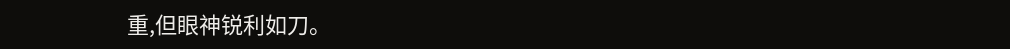重,但眼神锐利如刀。